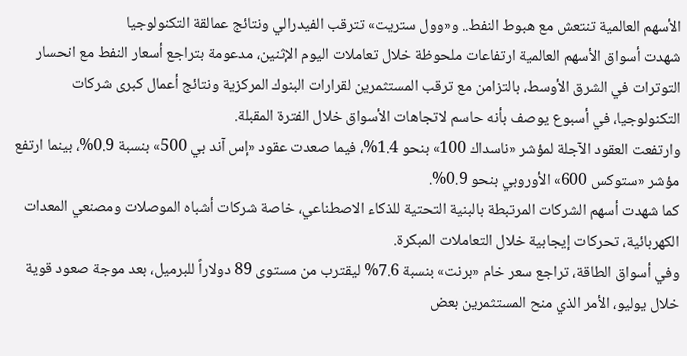الأسهم العالمية تنتعش مع هبوط النفط.. و«وول ستريت» تترقب الفيدرالي ونتائج عمالقة التكنولوجيا
شهدت أسواق الأسهم العالمية ارتفاعات ملحوظة خلال تعاملات اليوم الإثنين، مدعومة بتراجع أسعار النفط مع انحسار التوترات في الشرق الأوسط، بالتزامن مع ترقب المستثمرين لقرارات البنوك المركزية ونتائج أعمال كبرى شركات التكنولوجيا، في أسبوع يوصف بأنه حاسم لاتجاهات الأسواق خلال الفترة المقبلة.
وارتفعت العقود الآجلة لمؤشر «ناسداك 100» بنحو 1.4%، فيما صعدت عقود «إس آند بي 500» بنسبة 0.9%، بينما ارتفع مؤشر «ستوكس 600» الأوروبي بنحو 0.9%.
كما شهدت أسهم الشركات المرتبطة بالبنية التحتية للذكاء الاصطناعي، خاصة شركات أشباه الموصلات ومصنعي المعدات الكهربائية، تحركات إيجابية خلال التعاملات المبكرة.
وفي أسواق الطاقة، تراجع سعر خام «برنت» بنسبة 7.6% ليقترب من مستوى 89 دولاراً للبرميل، بعد موجة صعود قوية خلال يوليو، الأمر الذي منح المستثمرين بعض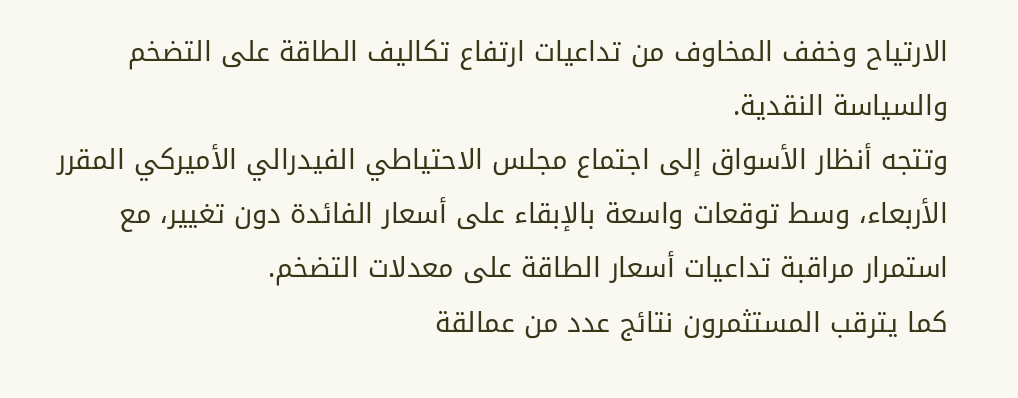الارتياح وخفف المخاوف من تداعيات ارتفاع تكاليف الطاقة على التضخم والسياسة النقدية.
وتتجه أنظار الأسواق إلى اجتماع مجلس الاحتياطي الفيدرالي الأميركي المقرر الأربعاء، وسط توقعات واسعة بالإبقاء على أسعار الفائدة دون تغيير، مع استمرار مراقبة تداعيات أسعار الطاقة على معدلات التضخم.
كما يترقب المستثمرون نتائج عدد من عمالقة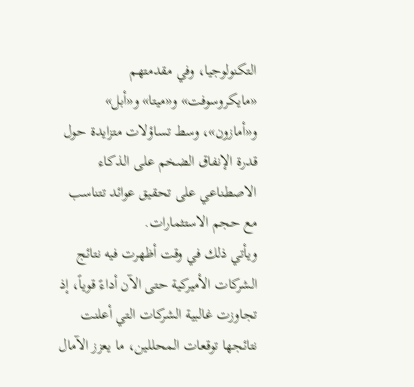التكنولوجيا، وفي مقدمتهم «مايكروسوفت» و«ميتا» و«أبل» و«أمازون»، وسط تساؤلات متزايدة حول قدرة الإنفاق الضخم على الذكاء الاصطناعي على تحقيق عوائد تتناسب مع حجم الاستثمارات.
ويأتي ذلك في وقت أظهرت فيه نتائج الشركات الأميركية حتى الآن أداءً قوياً، إذ تجاوزت غالبية الشركات التي أعلنت نتائجها توقعات المحللين، ما يعزز الآمال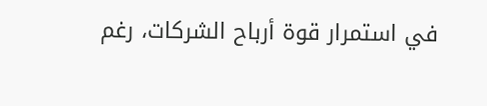في استمرار قوة أرباح الشركات، رغم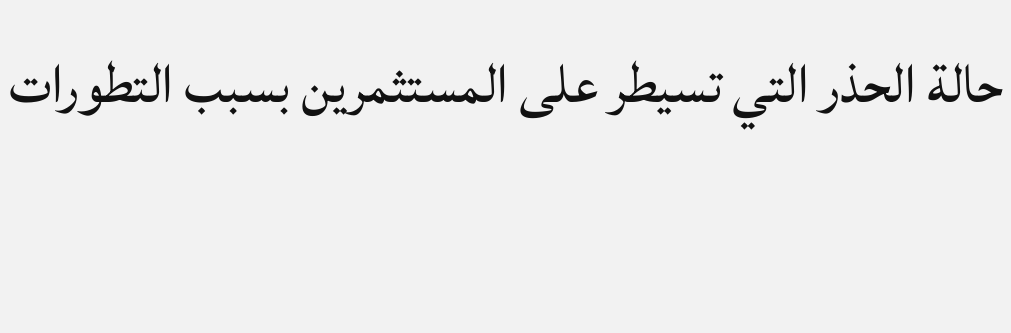حالة الحذر التي تسيطر على المستثمرين بسبب التطورات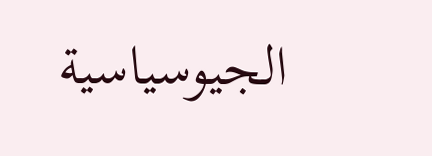الجيوسياسية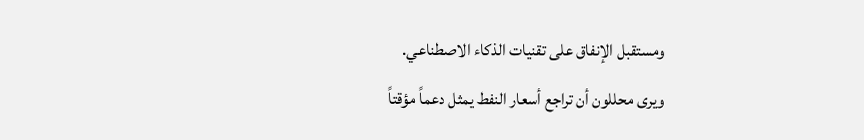ومستقبل الإنفاق على تقنيات الذكاء الاصطناعي.
ويرى محللون أن تراجع أسعار النفط يمثل دعماً مؤقتاً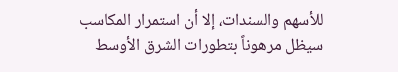للأسهم والسندات، إلا أن استمرار المكاسب سيظل مرهوناً بتطورات الشرق الأوسط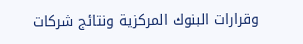وقرارات البنوك المركزية ونتائج شركات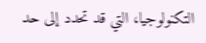التكنولوجيا، التي قد تحدد إلى حد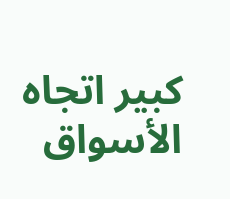كبير اتجاه الأسواق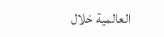العالمية خلال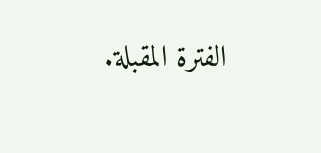الفترة المقبلة.